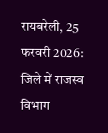रायबरेली, 25 फरवरी 2026:
जिले में राजस्व विभाग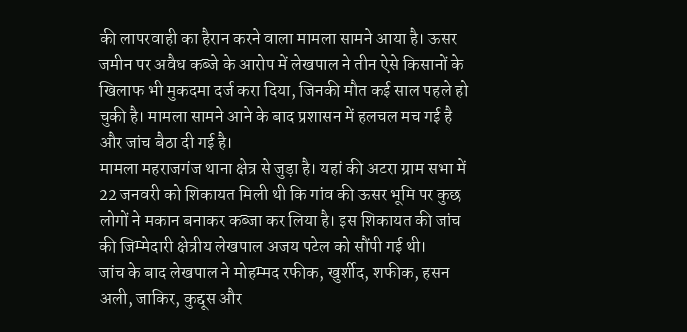की लापरवाही का हैरान करने वाला मामला सामने आया है। ऊसर जमीन पर अवैध कब्जे के आरोप में लेखपाल ने तीन ऐसे किसानों के खिलाफ भी मुकदमा दर्ज करा दिया, जिनकी मौत कई साल पहले हो चुकी है। मामला सामने आने के बाद प्रशासन में हलचल मच गई है और जांच बैठा दी गई है।
मामला महराजगंज थाना क्षेत्र से जुड़ा है। यहां की अटरा ग्राम सभा में 22 जनवरी को शिकायत मिली थी कि गांव की ऊसर भूमि पर कुछ लोगों ने मकान बनाकर कब्जा कर लिया है। इस शिकायत की जांच की जिम्मेदारी क्षेत्रीय लेखपाल अजय पटेल को सौंपी गई थी।
जांच के बाद लेखपाल ने मोहम्मद रफीक, खुर्शीद, शफीक, हसन अली, जाकिर, कुद्दूस और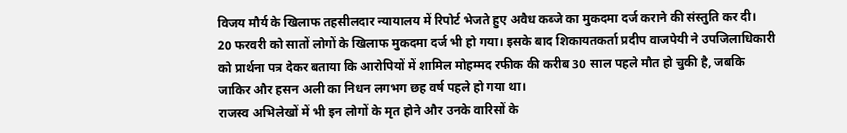विजय मौर्य के खिलाफ तहसीलदार न्यायालय में रिपोर्ट भेजते हुए अवैध कब्जे का मुकदमा दर्ज कराने की संस्तुति कर दी।
20 फरवरी को सातों लोगों के खिलाफ मुकदमा दर्ज भी हो गया। इसके बाद शिकायतकर्ता प्रदीप वाजपेयी ने उपजिलाधिकारी को प्रार्थना पत्र देकर बताया कि आरोपियों में शामिल मोहम्मद रफीक की करीब 30 साल पहले मौत हो चुकी है, जबकि जाकिर और हसन अली का निधन लगभग छह वर्ष पहले हो गया था।
राजस्व अभिलेखों में भी इन लोगों के मृत होने और उनके वारिसों के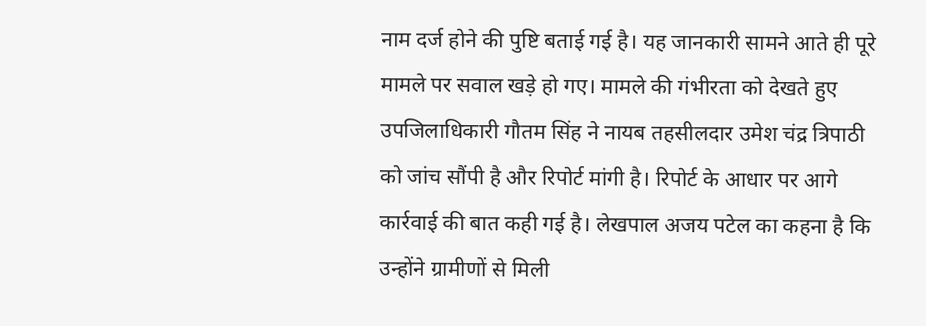नाम दर्ज होने की पुष्टि बताई गई है। यह जानकारी सामने आते ही पूरे मामले पर सवाल खड़े हो गए। मामले की गंभीरता को देखते हुए उपजिलाधिकारी गौतम सिंह ने नायब तहसीलदार उमेश चंद्र त्रिपाठी को जांच सौंपी है और रिपोर्ट मांगी है। रिपोर्ट के आधार पर आगे कार्रवाई की बात कही गई है। लेखपाल अजय पटेल का कहना है कि उन्होंने ग्रामीणों से मिली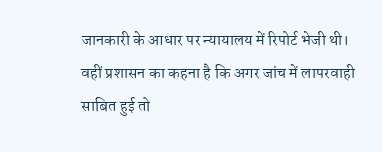जानकारी के आधार पर न्यायालय में रिपोर्ट भेजी थी। वहीं प्रशासन का कहना है कि अगर जांच में लापरवाही साबित हुई तो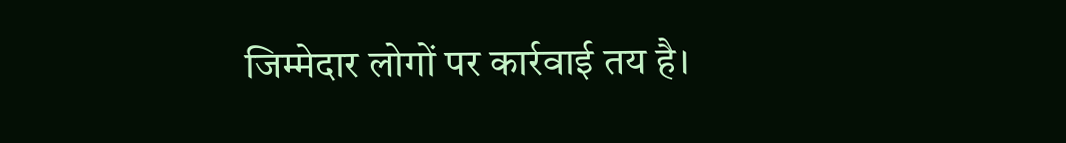जिम्मेदार लोगों पर कार्रवाई तय है।